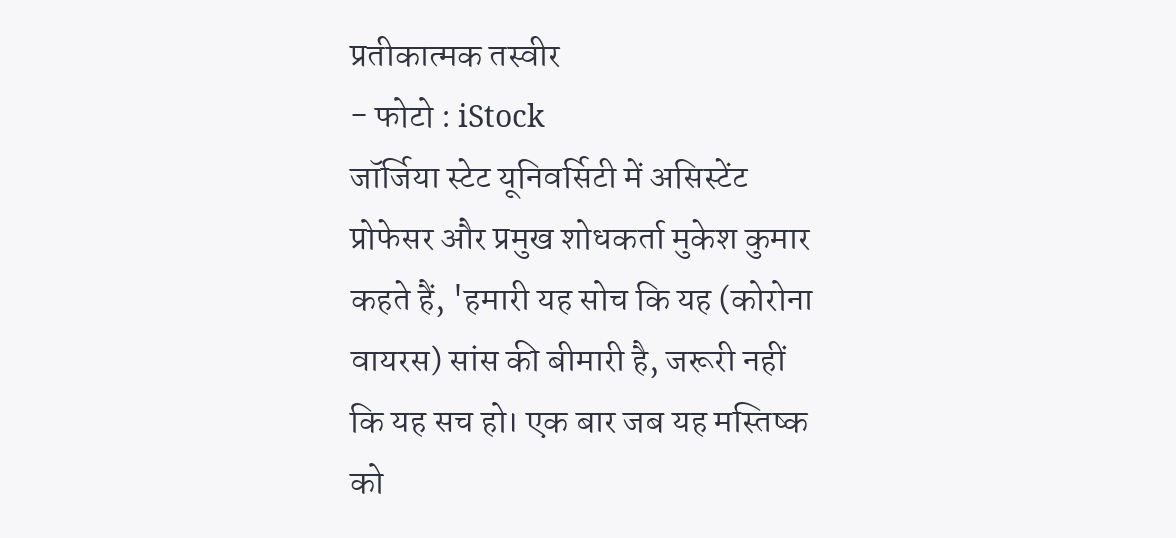प्रतीकात्मक तस्वीर
- फोटो : iStock
जॉर्जिया स्टेट यूनिवर्सिटी में असिस्टेंट प्रोफेसर और प्रमुख शोधकर्ता मुकेश कुमार कहते हैं, 'हमारी यह सोच कि यह (कोरोना वायरस) सांस की बीमारी है, जरूरी नहीं कि यह सच हो। एक बार जब यह मस्तिष्क को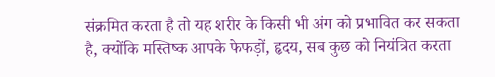संक्रमित करता है तो यह शरीर के किसी भी अंग को प्रभावित कर सकता है, क्योंकि मस्तिष्क आपके फेफड़ों, हृदय, सब कुछ को नियंत्रित करता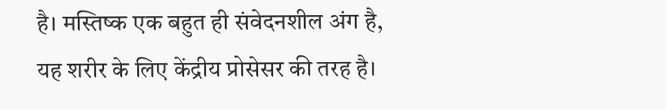है। मस्तिष्क एक बहुत ही संवेदनशील अंग है, यह शरीर के लिए केंद्रीय प्रोसेसर की तरह है।